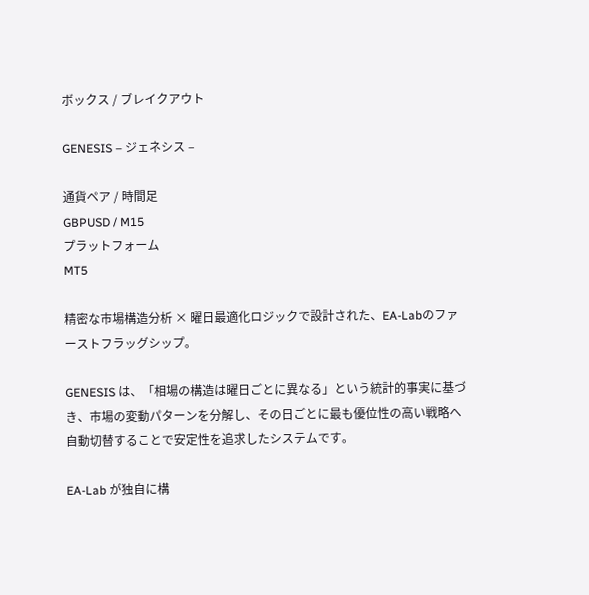ボックス / ブレイクアウト

GENESIS – ジェネシス –

通貨ペア / 時間足
GBPUSD / M15
プラットフォーム
MT5

精密な市場構造分析 × 曜日最適化ロジックで設計された、EA-Labのファーストフラッグシップ。

GENESIS は、「相場の構造は曜日ごとに異なる」という統計的事実に基づき、市場の変動パターンを分解し、その日ごとに最も優位性の高い戦略へ自動切替することで安定性を追求したシステムです。

EA-Lab が独自に構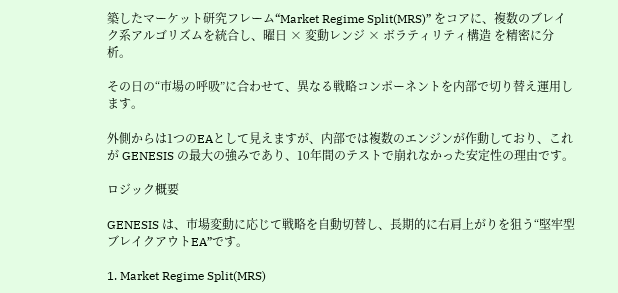築したマーケット研究フレーム“Market Regime Split(MRS)” をコアに、複数のブレイク系アルゴリズムを統合し、曜日 × 変動レンジ × ボラティリティ構造 を精密に分析。

その日の“市場の呼吸”に合わせて、異なる戦略コンポーネントを内部で切り替え運用します。

外側からは1つのEAとして見えますが、内部では複数のエンジンが作動しており、これが GENESIS の最大の強みであり、10年間のテストで崩れなかった安定性の理由です。

ロジック概要

GENESIS は、市場変動に応じて戦略を自動切替し、長期的に右肩上がりを狙う“堅牢型ブレイクアウトEA”です。

1. Market Regime Split(MRS)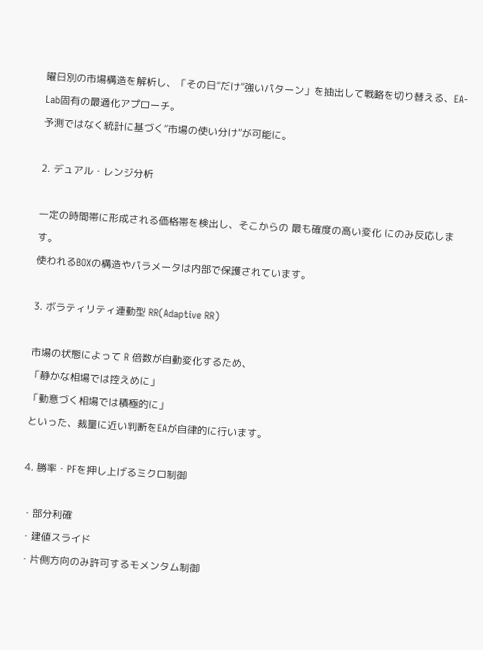曜日別の市場構造を解析し、「その日“だけ”強いパターン」を抽出して戦略を切り替える、EA-Lab固有の最適化アプローチ。
予測ではなく統計に基づく“市場の使い分け”が可能に。

2. デュアル・レンジ分析

一定の時間帯に形成される価格帯を検出し、そこからの 最も確度の高い変化 にのみ反応します。
使われるBOXの構造やパラメータは内部で保護されています。

3. ボラティリティ連動型 RR(Adaptive RR)

市場の状態によって R 倍数が自動変化するため、
「静かな相場では控えめに」
「動意づく相場では積極的に」
といった、裁量に近い判断をEAが自律的に行います。

4. 勝率・PFを押し上げるミクロ制御

・部分利確
・建値スライド
・片側方向のみ許可するモメンタム制御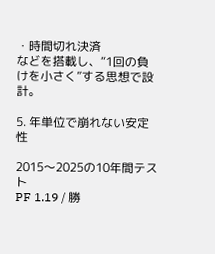・時間切れ決済
などを搭載し、“1回の負けを小さく”する思想で設計。

5. 年単位で崩れない安定性

2015〜2025の10年間テスト
PF 1.19 / 勝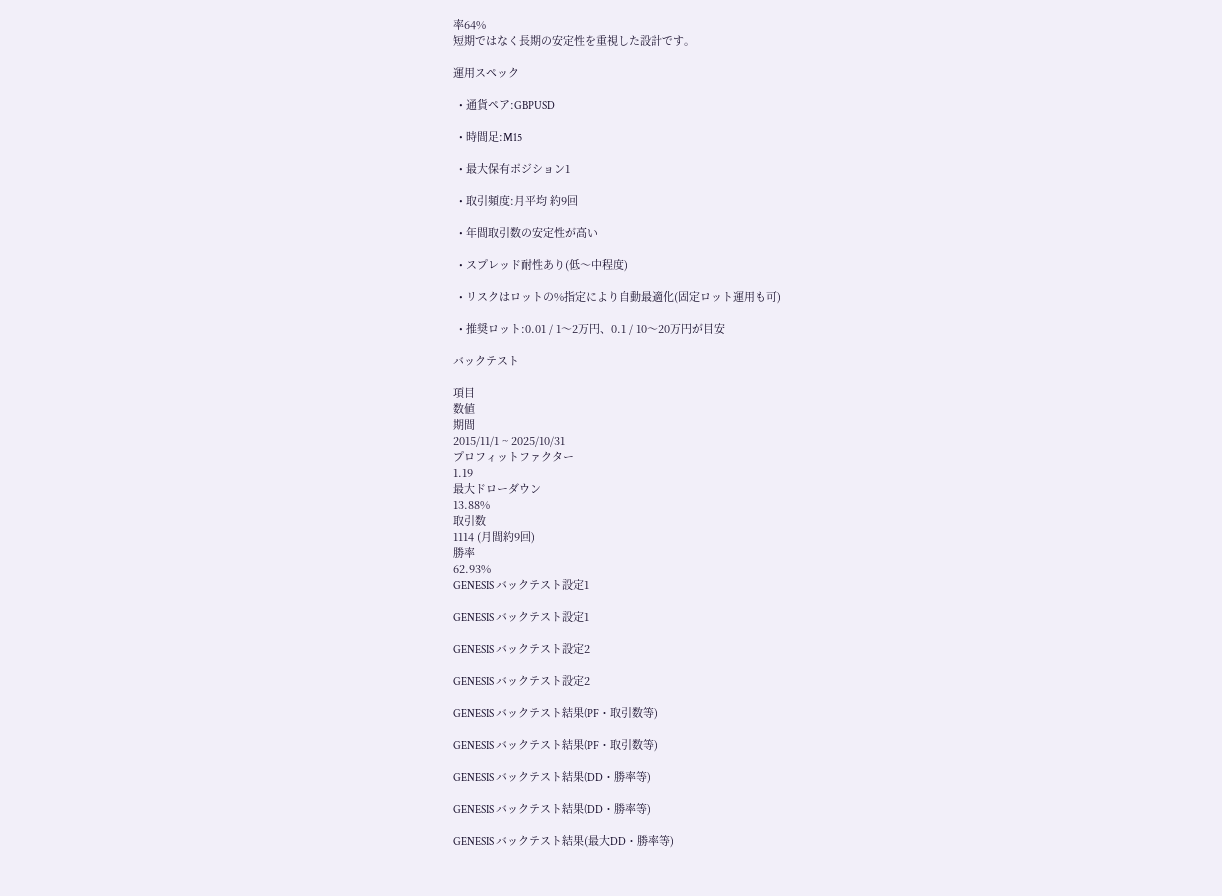率64%
短期ではなく長期の安定性を重視した設計です。

運用スペック

  • 通貨ペア:GBPUSD

  • 時間足:M15

  • 最大保有ポジション1

  • 取引頻度:月平均 約9回

  • 年間取引数の安定性が高い

  • スプレッド耐性あり(低〜中程度)

  • リスクはロットの%指定により自動最適化(固定ロット運用も可)

  • 推奨ロット:0.01 / 1〜2万円、0.1 / 10〜20万円が目安

バックテスト

項目
数値
期間
2015/11/1 ~ 2025/10/31
プロフィットファクター
1.19
最大ドローダウン
13.88%
取引数
1114 (月間約9回)
勝率
62.93%
GENESIS バックテスト設定1

GENESIS バックテスト設定1

GENESIS バックテスト設定2

GENESIS バックテスト設定2

GENESIS バックテスト結果(PF・取引数等)

GENESIS バックテスト結果(PF・取引数等)

GENESIS バックテスト結果(DD・勝率等)

GENESIS バックテスト結果(DD・勝率等)

GENESIS バックテスト結果(最大DD・勝率等)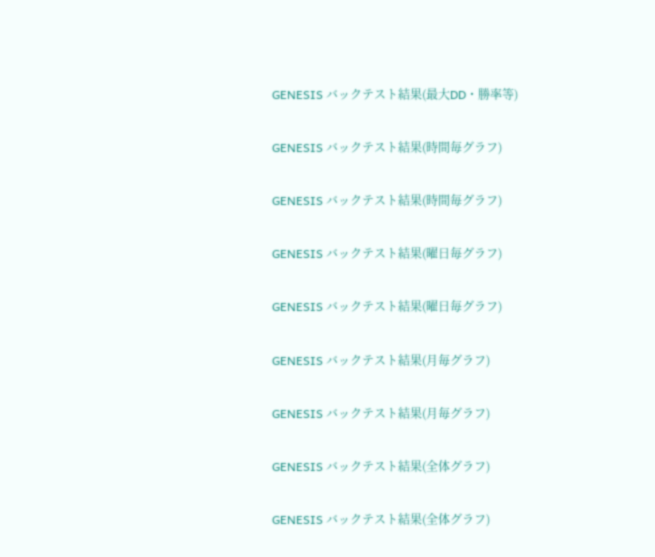GENESIS バックテスト結果(最大DD・勝率等)

GENESIS バックテスト結果(時間毎グラフ)

GENESIS バックテスト結果(時間毎グラフ)

GENESIS バックテスト結果(曜日毎グラフ)

GENESIS バックテスト結果(曜日毎グラフ)

GENESIS バックテスト結果(月毎グラフ)

GENESIS バックテスト結果(月毎グラフ)

GENESIS バックテスト結果(全体グラフ)

GENESIS バックテスト結果(全体グラフ)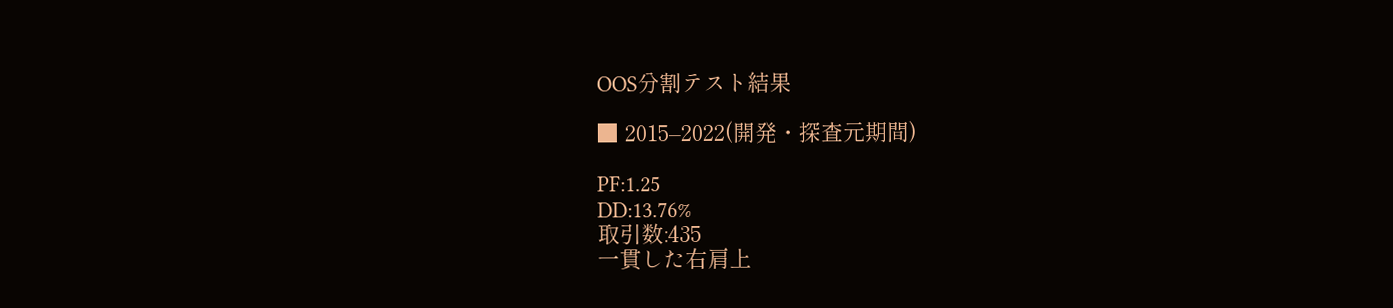OOS分割テスト結果

■ 2015–2022(開発・探査元期間)

PF:1.25
DD:13.76%
取引数:435
一貫した右肩上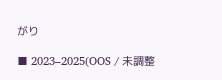がり

■ 2023–2025(OOS / 未調整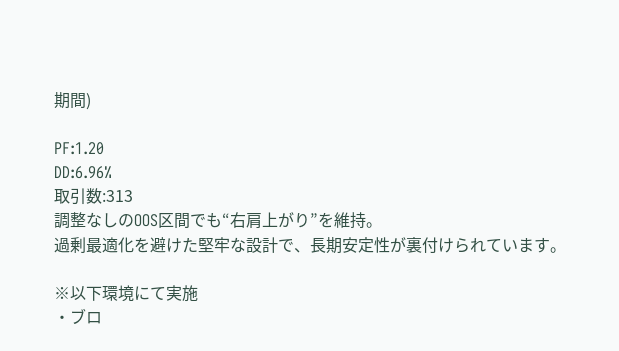期間)

PF:1.20
DD:6.96%
取引数:313
調整なしのOOS区間でも“右肩上がり”を維持。
過剰最適化を避けた堅牢な設計で、長期安定性が裏付けられています。

※以下環境にて実施
・ブロ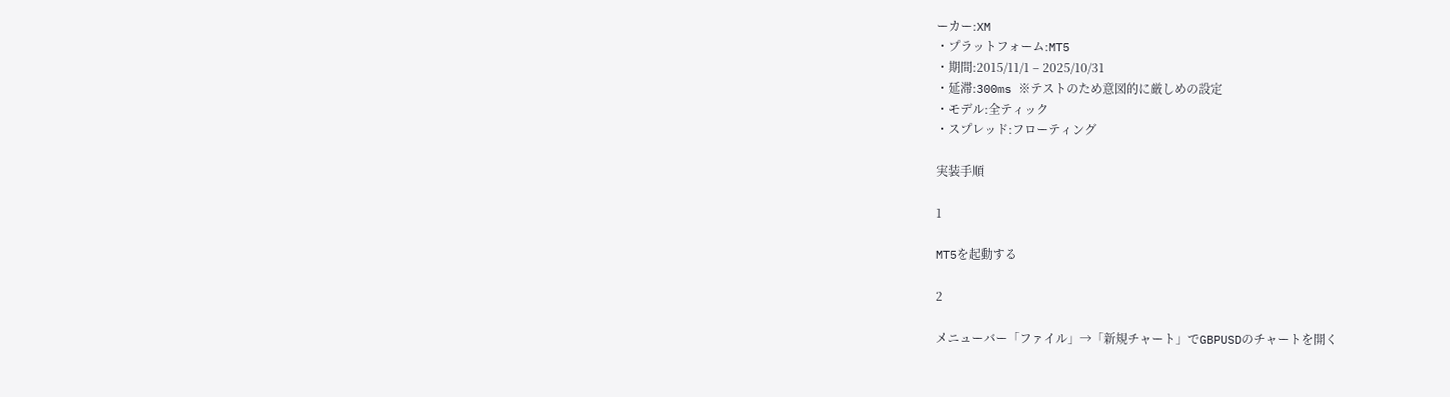ーカー:XM
・プラットフォーム:MT5
・期間:2015/11/1 – 2025/10/31
・延滞:300ms ※テストのため意図的に厳しめの設定
・モデル:全ティック
・スプレッド:フローティング

実装手順

1

MT5を起動する

2

メニューバー「ファイル」→「新規チャート」でGBPUSDのチャートを開く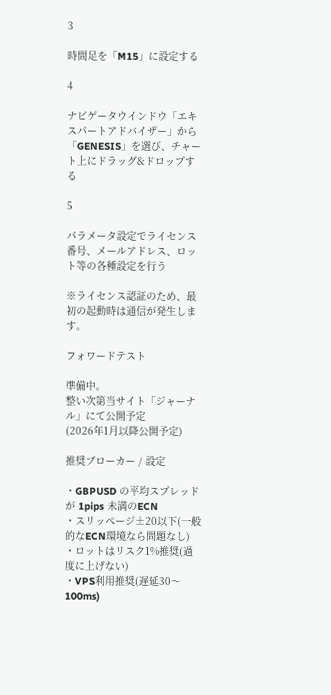3

時間足を「M15」に設定する

4

ナビゲータウインドウ「エキスパートアドバイザー」から「GENESIS」を選び、チャート上にドラッグ&ドロップする

5

パラメータ設定でライセンス番号、メールアドレス、ロット等の各種設定を行う

※ライセンス認証のため、最初の起動時は通信が発生します。

フォワードテスト

準備中。
整い次第当サイト「ジャーナル」にて公開予定
(2026年1月以降公開予定)

推奨ブローカー / 設定

・GBPUSD の平均スプレッドが 1pips 未満のECN
・スリッページ±20以下(一般的なECN環境なら問題なし)
・ロットはリスク1%推奨(過度に上げない)
・VPS利用推奨(遅延30〜100ms)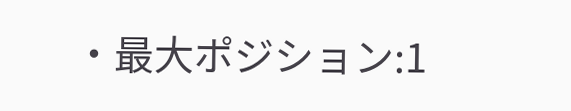・最大ポジション:1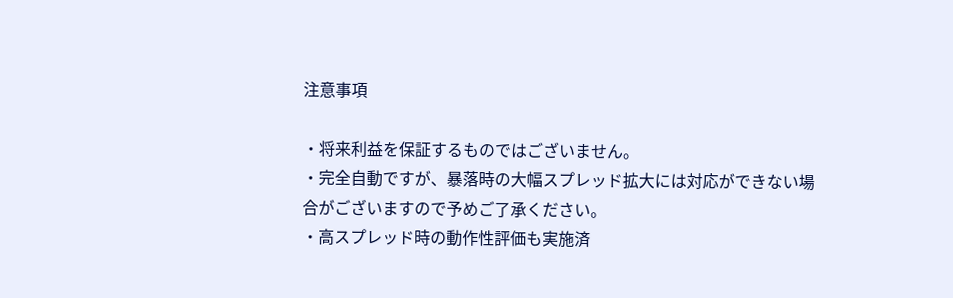注意事項

・将来利益を保証するものではございません。
・完全自動ですが、暴落時の大幅スプレッド拡大には対応ができない場合がございますので予めご了承ください。
・高スプレッド時の動作性評価も実施済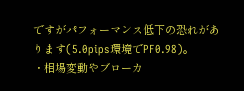ですがパフォーマンス低下の恐れがあります(5.0pips環境でPF0.98)。
・相場変動やブローカ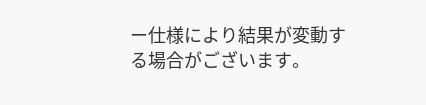ー仕様により結果が変動する場合がございます。